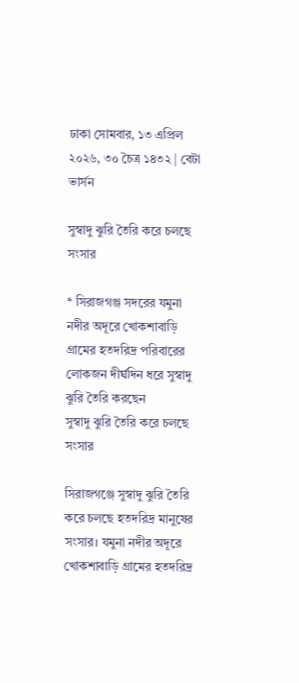ঢাকা সোমবার, ১৩ এপ্রিল ২০২৬, ৩০ চৈত্র ১৪৩২ | বেটা ভার্সন

সুস্বাদু ঝুরি তৈরি করে চলছে সংসার

* সিরাজগঞ্জ সদরের যমুনা নদীর অদূরে খোকশাবাড়ি গ্রামের হতদরিদ্র পরিবারের লোকজন দীর্ঘদিন ধরে সুস্বাদু ঝুরি তৈরি করছেন
সুস্বাদু ঝুরি তৈরি করে চলছে সংসার

সিরাজগঞ্জে সুস্বাদু ঝুরি তৈরি করে চলছে হতদরিদ্র মানুষের সংসার। যমুনা নদীর অদূরে খোকশাবাড়ি গ্রামের হতদরিদ্র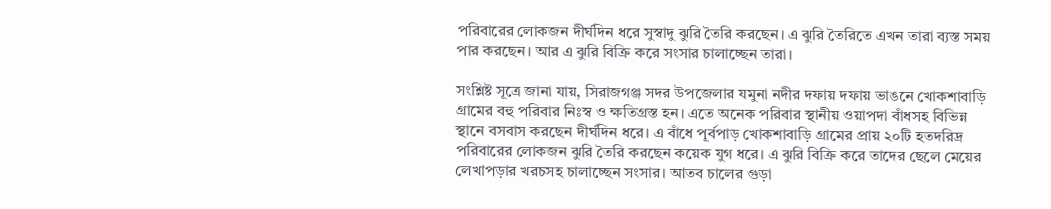পরিবারের লোকজন দীর্ঘদিন ধরে সুস্বাদু ঝুরি তৈরি করছেন। এ ঝুরি তৈরিতে এখন তারা ব্যস্ত সময় পার করছেন। আর এ ঝুরি বিক্রি করে সংসার চালাচ্ছেন তারা।

সংশ্লিষ্ট সূত্রে জানা যায়, সিরাজগঞ্জ সদর উপজেলার যমুনা নদীর দফায় দফায় ভাঙনে খোকশাবাড়ি গ্রামের বহু পরিবার নিঃস্ব ও ক্ষতিগ্রস্ত হন। এতে অনেক পরিবার স্থানীয় ওয়াপদা বাঁধসহ বিভিন্ন স্থানে বসবাস করছেন দীর্ঘদিন ধরে। এ বাঁধে পূর্বপাড় খোকশাবাড়ি গ্রামের প্রায় ২০টি হতদরিদ্র পরিবারের লোকজন ঝুরি তৈরি করছেন কয়েক যুগ ধরে। এ ঝুরি বিক্রি করে তাদের ছেলে মেয়ের লেখাপড়ার খরচসহ চালাচ্ছেন সংসার। আতব চালের গুড়া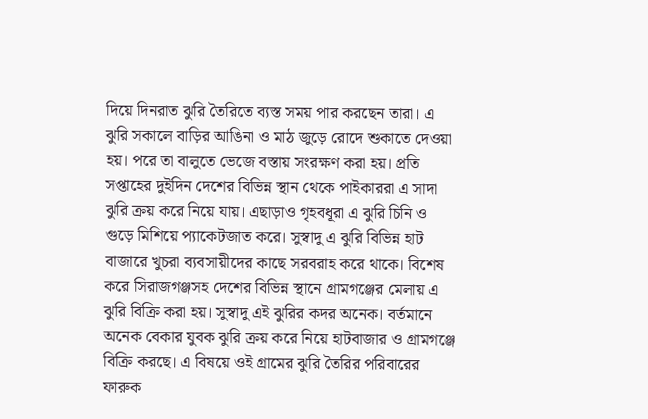দিয়ে দিনরাত ঝুরি তৈরিতে ব্যস্ত সময় পার করছেন তারা। এ ঝুরি সকালে বাড়ির আঙিনা ও মাঠ জুড়ে রোদে শুকাতে দেওয়া হয়। পরে তা বালুতে ভেজে বস্তায় সংরক্ষণ করা হয়। প্রতি সপ্তাহের দুইদিন দেশের বিভিন্ন স্থান থেকে পাইকাররা এ সাদা ঝুরি ক্রয় করে নিয়ে যায়। এছাড়াও গৃহবধূরা এ ঝুরি চিনি ও গুড়ে মিশিয়ে প্যাকেটজাত করে। সুস্বাদু এ ঝুরি বিভিন্ন হাট বাজারে খুচরা ব্যবসায়ীদের কাছে সরবরাহ করে থাকে। বিশেষ করে সিরাজগঞ্জসহ দেশের বিভিন্ন স্থানে গ্রামগঞ্জের মেলায় এ ঝুরি বিক্রি করা হয়। সুস্বাদু এই ঝুরির কদর অনেক। বর্তমানে অনেক বেকার যুবক ঝুরি ক্রয় করে নিয়ে হাটবাজার ও গ্রামগঞ্জে বিক্রি করছে। এ বিষয়ে ওই গ্রামের ঝুরি তৈরির পরিবারের ফারুক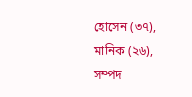হোসেন (৩৭), মানিক (২৬), সম্পদ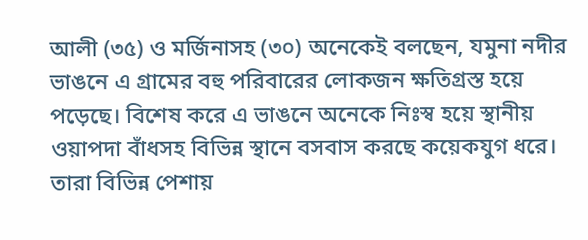আলী (৩৫) ও মর্জিনাসহ (৩০) অনেকেই বলছেন, যমুনা নদীর ভাঙনে এ গ্রামের বহু পরিবারের লোকজন ক্ষতিগ্রস্ত হয়ে পড়েছে। বিশেষ করে এ ভাঙনে অনেকে নিঃস্ব হয়ে স্থানীয় ওয়াপদা বাঁধসহ বিভিন্ন স্থানে বসবাস করছে কয়েকযুগ ধরে। তারা বিভিন্ন পেশায়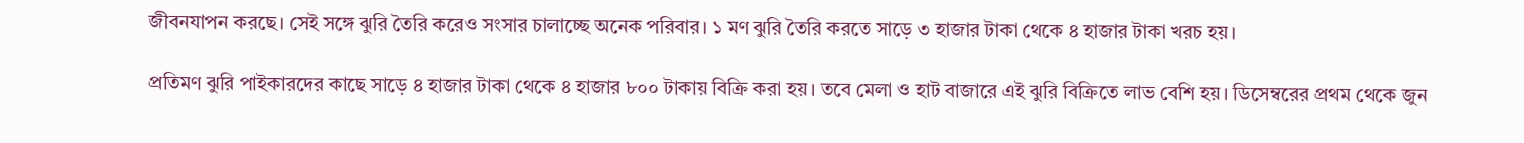জীবনযাপন করছে। সেই সঙ্গে ঝুরি তৈরি করেও সংসার চালাচ্ছে অনেক পরিবার। ১ মণ ঝুরি তৈরি করতে সাড়ে ৩ হাজার টাকা থেকে ৪ হাজার টাকা খরচ হয়।

প্রতিমণ ঝুরি পাইকারদের কাছে সাড়ে ৪ হাজার টাকা থেকে ৪ হাজার ৮০০ টাকায় বিক্রি করা হয়। তবে মেলা ও হাট বাজারে এই ঝুরি বিক্রিতে লাভ বেশি হয়। ডিসেম্বরের প্রথম থেকে জুন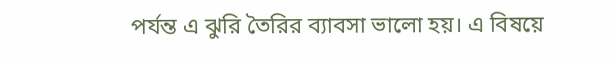পর্যন্ত এ ঝুরি তৈরির ব্যাবসা ভালো হয়। এ বিষয়ে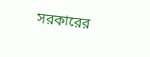সরকারের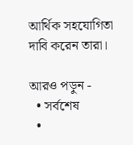আর্থিক সহযোগিতা দাবি করেন তারা।

আরও পড়ুন -
  • সর্বশেষ
  •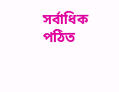সর্বাধিক পঠিত